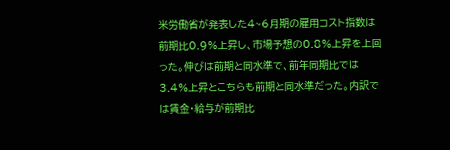米労働省が発表した4~6月期の雇用コスト指数は前期比0.9%上昇し、市場予想の0.8%上昇を上回った。伸びは前期と同水準で、前年同期比では3.4%上昇とこちらも前期と同水準だった。内訳では賃金・給与が前期比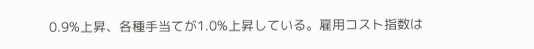0.9%上昇、各種手当てが1.0%上昇している。雇用コスト指数は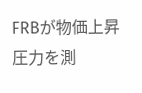FRBが物価上昇圧力を測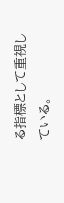る指標として重視している。